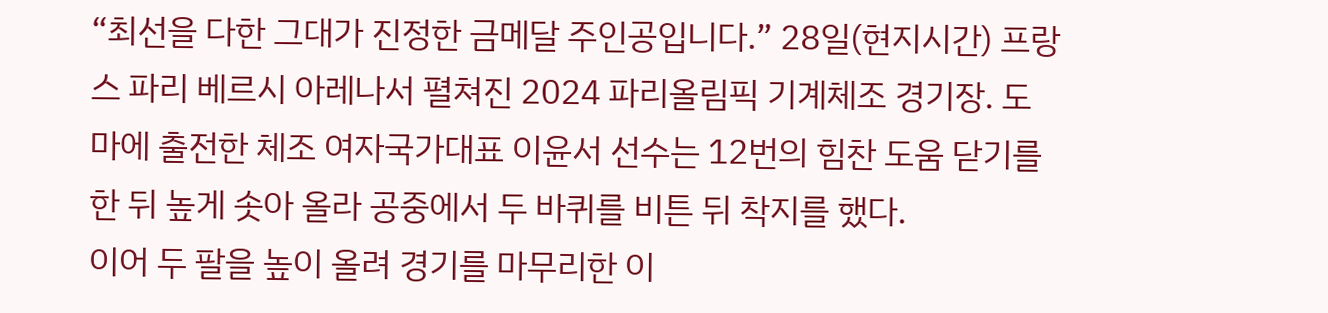“최선을 다한 그대가 진정한 금메달 주인공입니다.” 28일(현지시간) 프랑스 파리 베르시 아레나서 펼쳐진 2024 파리올림픽 기계체조 경기장. 도마에 출전한 체조 여자국가대표 이윤서 선수는 12번의 힘찬 도움 닫기를 한 뒤 높게 솟아 올라 공중에서 두 바퀴를 비튼 뒤 착지를 했다.
이어 두 팔을 높이 올려 경기를 마무리한 이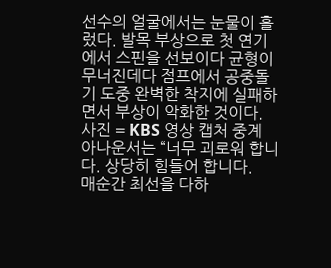선수의 얼굴에서는 눈물이 흘렀다. 발목 부상으로 첫 연기에서 스핀을 선보이다 균형이 무너진데다 점프에서 공중돌기 도중 완벽한 착지에 실패하면서 부상이 악화한 것이다.
사진 = KBS 영상 캡처 중계 아나운서는 “너무 괴로워 합니다. 상당히 힘들어 합니다.
매순간 최선을 다하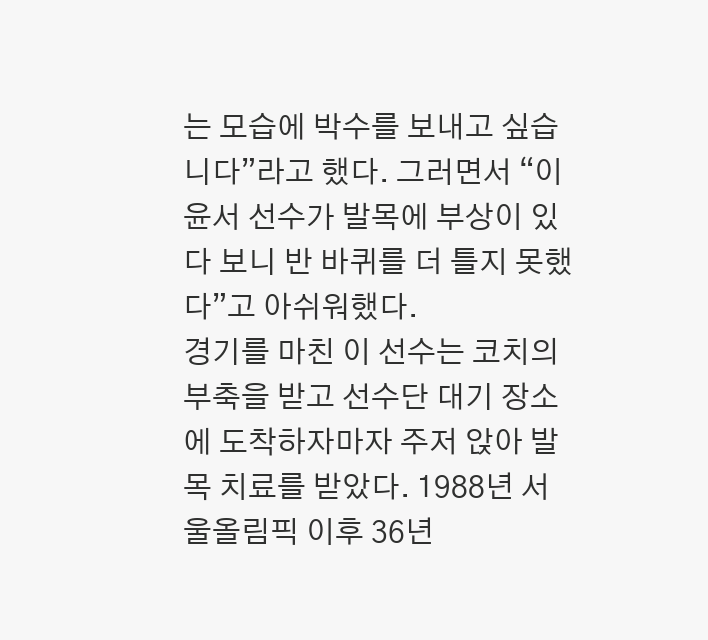는 모습에 박수를 보내고 싶습니다”라고 했다. 그러면서 “이윤서 선수가 발목에 부상이 있다 보니 반 바퀴를 더 틀지 못했다”고 아쉬워했다.
경기를 마친 이 선수는 코치의 부축을 받고 선수단 대기 장소에 도착하자마자 주저 앉아 발목 치료를 받았다. 1988년 서울올림픽 이후 36년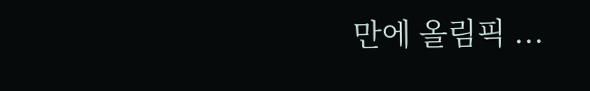만에 올림픽 ...